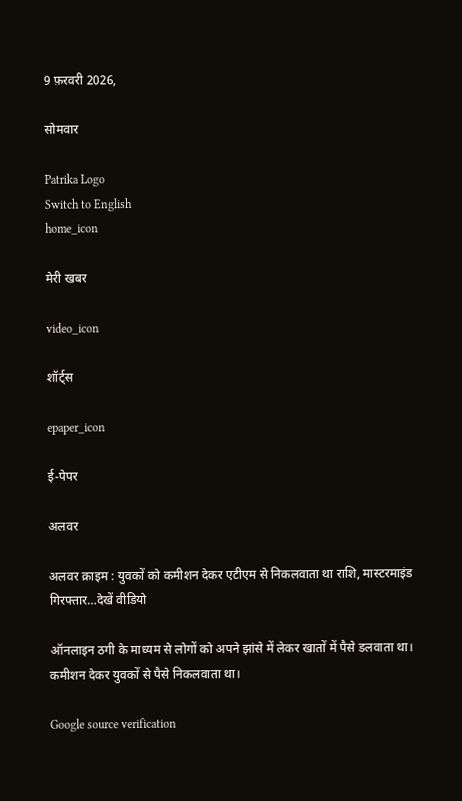9 फ़रवरी 2026,

सोमवार

Patrika Logo
Switch to English
home_icon

मेरी खबर

video_icon

शॉर्ट्स

epaper_icon

ई-पेपर

अलवर

अलवर क्राइम : युवकों को कमीशन देकर एटीएम से निकलवाता था राशि, मास्टरमाइंड गिरफ्तार…देखें वीडियो

ऑनलाइन ठगी के माध्यम से लोगों को अपने झांसे में लेकर खातों में पैसे डलवाता था। कमीशन देकर युवकों से पैसे निकलवाता था।

Google source verification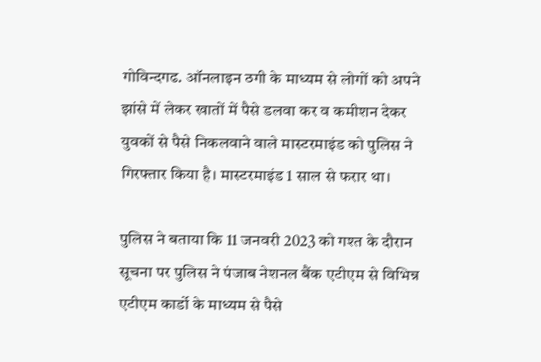गोविन्दगढ. ऑनलाइन ठगी के माध्यम से लोगों को अपने झांसे में लेकर खातों में पैसे डलवा कर व कमीशन देकर युवकों से पैसे निकलवाने वाले मास्टरमाइंड को पुलिस ने गिरफ्तार किया है। मास्टरमाइंड 1 साल से फरार था।

पुलिस ने बताया कि 11 जनवरी 2023 को गश्त के दौरान सूचना पर पुलिस ने पंजाब नेशनल बैंक एटीएम से विभिन्न एटीएम कार्डो के माध्यम से पैसे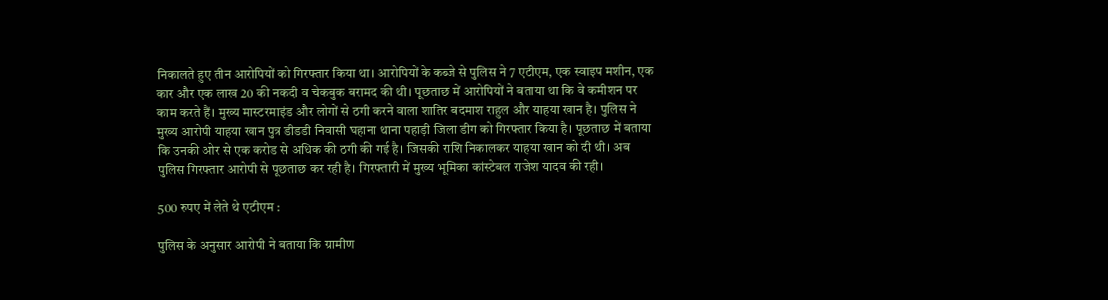निकालते हुए तीन आरोपियों को गिरफ्तार किया था। आरोपियों के कब्जे से पुलिस ने 7 एटीएम, एक स्वाइप मशीन, एक कार और एक लाख 20 की नकदी व चेकबुक बरामद की थी। पूछताछ में आरोपियों ने बताया था कि वे कमीशन पर काम करते हैं। मुख्य मास्टरमाइंड और लोगों से ठगी करने वाला शातिर बदमाश राहुल और याहया खान है। पुलिस ने मुख्य आरोपी याहया खान पुत्र डीडडी निवासी घहाना थाना पहाड़ी जिला डीग को गिरफ्तार किया है। पूछताछ में बताया कि उनकी ओर से एक करोड से अधिक की ठगी की गई है। जिसकी राशि निकालकर याहया खान को दी थी। अब पुलिस गिरफ्तार आरोपी से पूछताछ कर रही है। गिरफ्तारी में मुख्य भूमिका कांस्टेबल राजेश यादव की रही।

500 रुपए में लेते थे एटीएम :

पुलिस के अनुसार आरोपी ने बताया कि ग्रामीण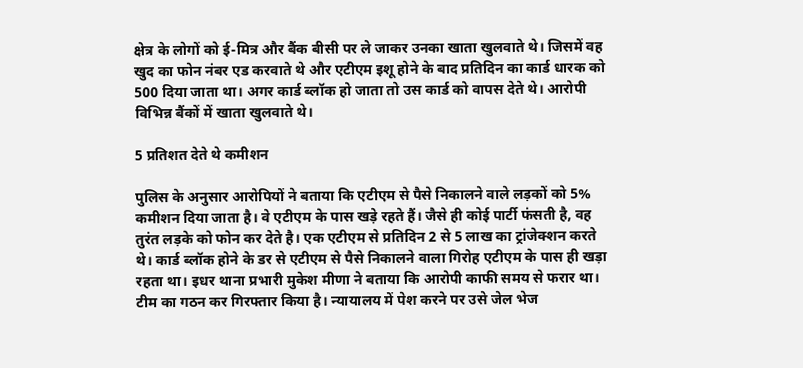क्षेत्र के लोगों को ई-मित्र और बैंक बीसी पर ले जाकर उनका खाता खुलवाते थे। जिसमें वह खुद का फोन नंबर एड करवाते थे और एटीएम इशू होने के बाद प्रतिदिन का कार्ड धारक को 500 दिया जाता था। अगर कार्ड ब्लॉक हो जाता तो उस कार्ड को वापस देते थे। आरोपी विभिन्न बैंकों में खाता खुलवाते थे।

5 प्रतिशत देते थे कमीशन

पुलिस के अनुसार आरोपियों ने बताया कि एटीएम से पैसे निकालने वाले लड़कों को 5% कमीशन दिया जाता है। वे एटीएम के पास खड़े रहते हैं। जैसे ही कोई पार्टी फंसती है, वह तुरंत लड़के को फोन कर देते है। एक एटीएम से प्रतिदिन 2 से 5 लाख का ट्रांजेक्शन करते थे। कार्ड ब्लॉक होने के डर से एटीएम से पैसे निकालने वाला गिरोह एटीएम के पास ही खड़ा रहता था। इधर थाना प्रभारी मुकेश मीणा ने बताया कि आरोपी काफी समय से फरार था। टीम का गठन कर गिरफ्तार किया है। न्यायालय में पेश करने पर उसे जेल भेज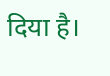दिया है।